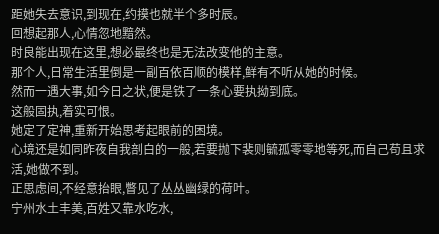距她失去意识,到现在,约摸也就半个多时辰。
回想起那人,心情忽地黯然。
时良能出现在这里,想必最终也是无法改变他的主意。
那个人,日常生活里倒是一副百依百顺的模样,鲜有不听从她的时候。
然而一遇大事,如今日之状,便是铁了一条心要执拗到底。
这般固执,着实可恨。
她定了定神,重新开始思考起眼前的困境。
心境还是如同昨夜自我剖白的一般,若要抛下裴则毓孤零零地等死,而自己苟且求活,她做不到。
正思虑间,不经意抬眼,瞥见了丛丛幽绿的荷叶。
宁州水土丰美,百姓又靠水吃水,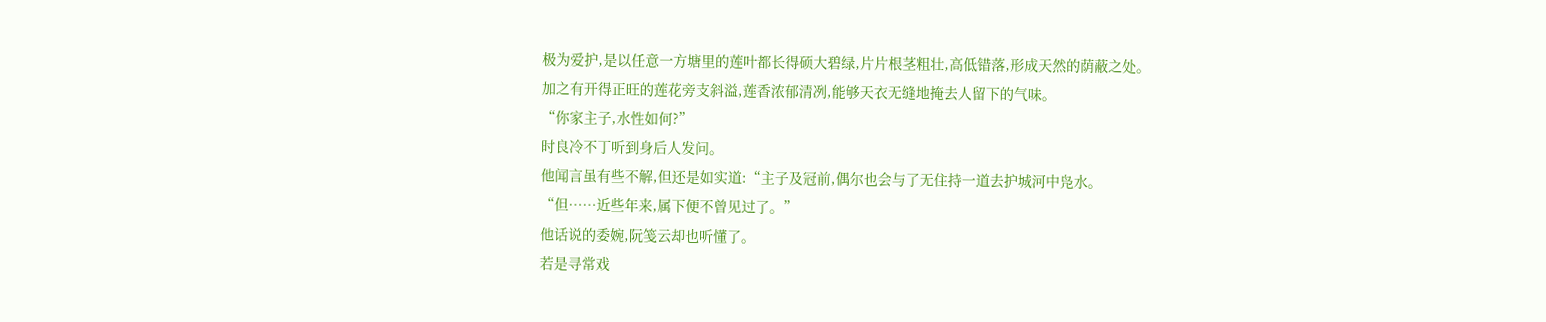极为爱护,是以任意一方塘里的莲叶都长得硕大碧绿,片片根茎粗壮,高低错落,形成天然的荫蔽之处。
加之有开得正旺的莲花旁支斜溢,莲香浓郁清冽,能够天衣无缝地掩去人留下的气味。
“你家主子,水性如何?”
时良冷不丁听到身后人发问。
他闻言虽有些不解,但还是如实道:“主子及冠前,偶尔也会与了无住持一道去护城河中凫水。
“但……近些年来,属下便不曾见过了。”
他话说的委婉,阮笺云却也听懂了。
若是寻常戏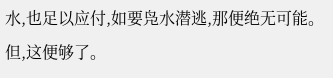水,也足以应付,如要凫水潜逃,那便绝无可能。
但,这便够了。